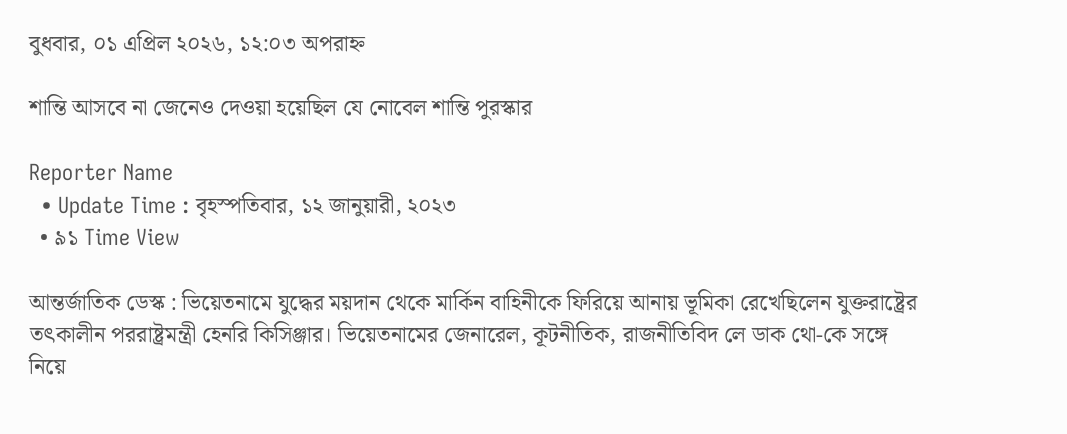বুধবার, ০১ এপ্রিল ২০২৬, ১২:০৩ অপরাহ্ন

শান্তি আসবে না জেনেও দেওয়া হয়েছিল যে নোবেল শান্তি পুরস্কার

Reporter Name
  • Update Time : বৃহস্পতিবার, ১২ জানুয়ারী, ২০২৩
  • ৯১ Time View

আন্তর্জাতিক ডেস্ক : ভিয়েতনামে যুদ্ধের ময়দান থেকে মার্কিন বাহিনীকে ফিরিয়ে আনায় ভূমিকা রেখেছিলেন যুক্তরাষ্ট্রের তৎকালীন পররাষ্ট্রমন্ত্রী হেনরি কিসিঞ্জার। ভিয়েতনামের জেনারেল, কূটনীতিক, রাজনীতিবিদ লে ডাক থো-কে সঙ্গে নিয়ে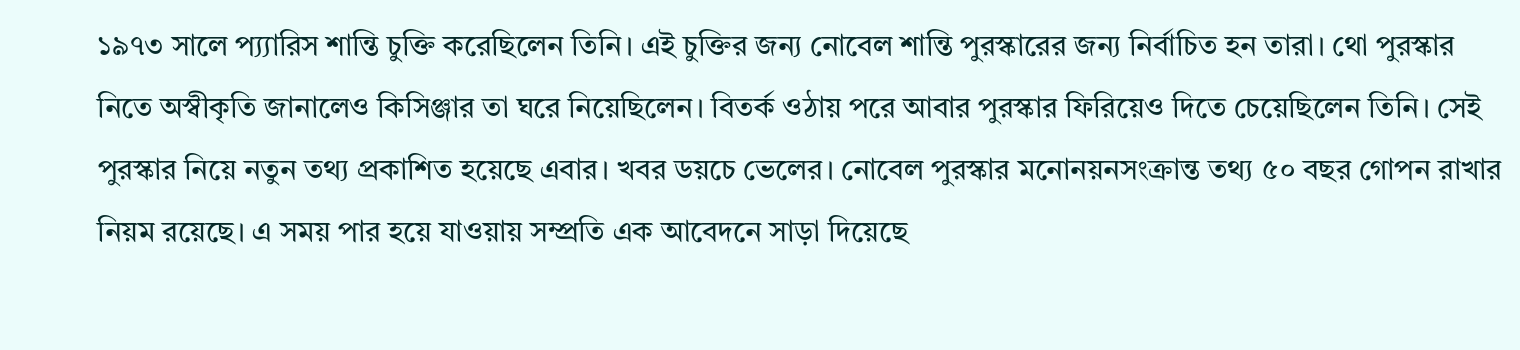১৯৭৩ সালে প্য্যারিস শান্তি চুক্তি করেছিলেন তিনি। এই চুক্তির জন্য নোবেল শান্তি পুরস্কারের জন্য নির্বাচিত হন তারা। থো পুরস্কার নিতে অস্বীকৃতি জানালেও কিসিঞ্জার তা ঘরে নিয়েছিলেন। বিতর্ক ওঠায় পরে আবার পুরস্কার ফিরিয়েও দিতে চেয়েছিলেন তিনি। সেই পুরস্কার নিয়ে নতুন তথ্য প্রকাশিত হয়েছে এবার। খবর ডয়চে ভেলের। নোবেল পুরস্কার মনোনয়নসংক্রান্ত তথ্য ৫০ বছর গোপন রাখার নিয়ম রয়েছে। এ সময় পার হয়ে যাওয়ায় সম্প্রতি এক আবেদনে সাড়া দিয়েছে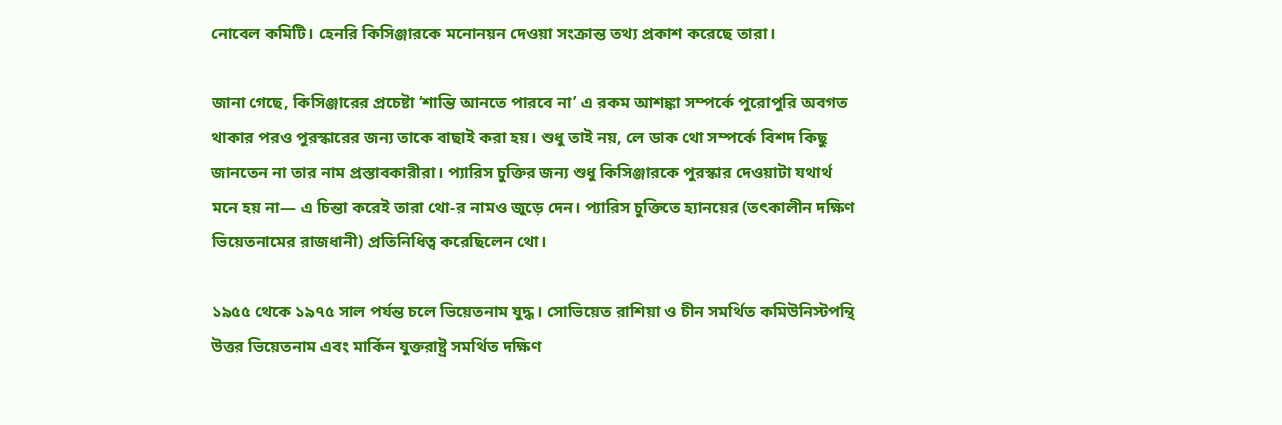নোবেল কমিটি। হেনরি কিসিঞ্জারকে মনোনয়ন দেওয়া সংক্রান্ত তথ্য প্রকাশ করেছে তারা।

জানা গেছে, কিসিঞ্জারের প্রচেষ্টা ‘শান্তি আনতে পারবে না’ এ রকম আশঙ্কা সম্পর্কে পুরোপুরি অবগত থাকার পরও পুরস্কারের জন্য তাকে বাছাই করা হয়। শুধু তাই নয়, লে ডাক থো সম্পর্কে বিশদ কিছু জানতেন না তার নাম প্রস্তাবকারীরা। প্যারিস চুক্তির জন্য শুধু কিসিঞ্জারকে পুরস্কার দেওয়াটা যথার্থ মনে হয় না— এ চিন্তা করেই তারা থো-র নামও জুড়ে দেন। প্যারিস চুক্তিতে হ্যানয়ের (তৎকালীন দক্ষিণ ভিয়েতনামের রাজধানী) প্রতিনিধিত্ব করেছিলেন থো।

১৯৫৫ থেকে ১৯৭৫ সাল পর্যন্ত চলে ভিয়েতনাম যুদ্ধ। সোভিয়েত রাশিয়া ও চীন সমর্থিত কমিউনিস্টপন্থি উত্তর ভিয়েতনাম এবং মার্কিন যুক্তরাষ্ট্র সমর্থিত দক্ষিণ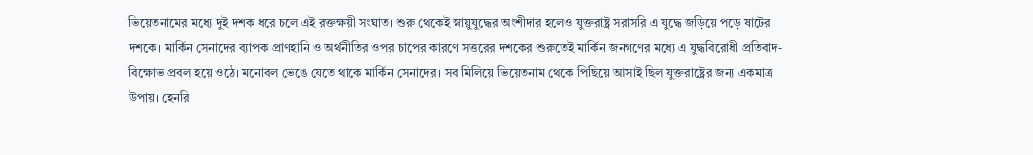ভিয়েতনামের মধ্যে দুই দশক ধরে চলে এই রক্তক্ষয়ী সংঘাত। শুরু থেকেই স্নায়ুযুদ্ধের অংশীদার হলেও যুক্তরাষ্ট্র সরাসরি এ যুদ্ধে জড়িয়ে পড়ে ষাটের দশকে। মার্কিন সেনাদের ব্যাপক প্রাণহানি ও অর্থনীতির ওপর চাপের কারণে সত্তরের দশকের শুরুতেই মার্কিন জনগণের মধ্যে এ যুদ্ধবিরোধী প্রতিবাদ-বিক্ষোভ প্রবল হয়ে ওঠে। মনোবল ভেঙে যেতে থাকে মার্কিন সেনাদের। সব মিলিয়ে ভিয়েতনাম থেকে পিছিয়ে আসাই ছিল যুক্তরাষ্ট্রের জন্য একমাত্র উপায়। হেনরি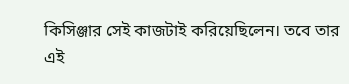কিসিঞ্জার সেই কাজটাই করিয়েছিলেন। তবে তার এই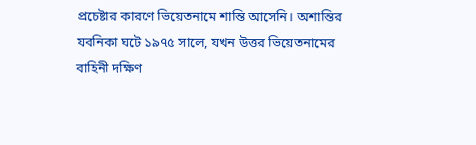প্রচেষ্টার কারণে ভিয়েতনামে শান্তি আসেনি। অশান্তির যবনিকা ঘটে ১৯৭৫ সালে, যখন উত্তর ভিয়েতনামের বাহিনী দক্ষিণ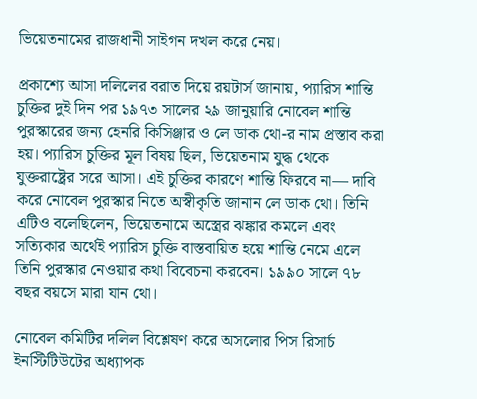ভিয়েতনামের রাজধানী সাইগন দখল করে নেয়।

প্রকাশ্যে আসা দলিলের বরাত দিয়ে রয়টার্স জানায়, প্যারিস শান্তি চুক্তির দুই দিন পর ১৯৭৩ সালের ২৯ জানুয়ারি নোবেল শান্তি পুরস্কারের জন্য হেনরি কিসিঞ্জার ও লে ডাক থো-র নাম প্রস্তাব করা হয়। প্যারিস চুক্তির মূল বিষয় ছিল, ভিয়েতনাম যুদ্ধ থেকে যুক্তরাষ্ট্রের সরে আসা। এই চুক্তির কারণে শান্তি ফিরবে না— দাবি করে নোবেল পুরস্কার নিতে অস্বীকৃতি জানান লে ডাক থো। তিনি এটিও বলেছিলেন, ভিয়েতনামে অস্ত্রের ঝঙ্কার কমলে এবং সত্যিকার অর্থেই প্যারিস চুক্তি বাস্তবায়িত হয়ে শান্তি নেমে এলে তিনি পুরস্কার নেওয়ার কথা বিবেচনা করবেন। ১৯৯০ সালে ৭৮ বছর বয়সে মারা যান থো।

নোবেল কমিটির দলিল বিশ্লেষণ করে অসলোর পিস রিসার্চ ইনস্টিটিউটের অধ্যাপক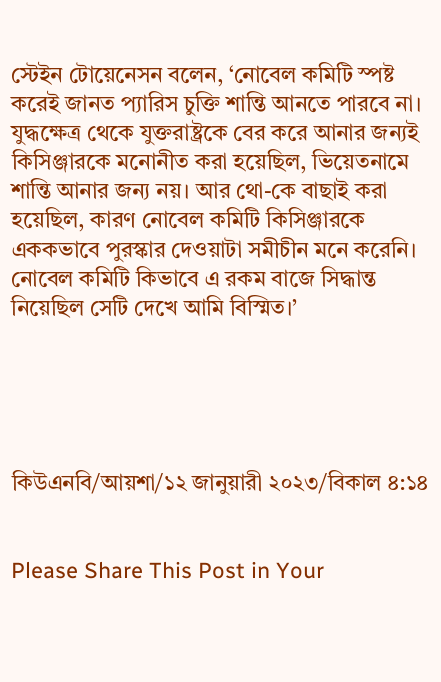স্টেইন টোয়েনেসন বলেন, ‘নোবেল কমিটি স্পষ্ট করেই জানত প্যারিস চুক্তি শান্তি আনতে পারবে না। যুদ্ধক্ষেত্র থেকে যুক্তরাষ্ট্রকে বের করে আনার জন্যই কিসিঞ্জারকে মনোনীত করা হয়েছিল, ভিয়েতনামে শান্তি আনার জন্য নয়। আর থো-কে বাছাই করা হয়েছিল, কারণ নোবেল কমিটি কিসিঞ্জারকে এককভাবে পুরস্কার দেওয়াটা সমীচীন মনে করেনি। নোবেল কমিটি কিভাবে এ রকম বাজে সিদ্ধান্ত নিয়েছিল সেটি দেখে আমি বিস্মিত।’





কিউএনবি/আয়শা/১২ জানুয়ারী ২০২৩/বিকাল ৪:১৪


Please Share This Post in Your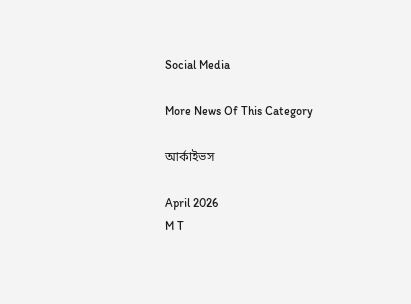Social Media

More News Of This Category

আর্কাইভস

April 2026
M T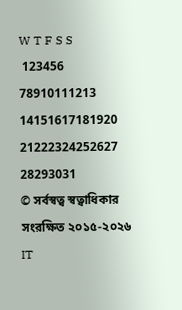W T F S S
 123456
78910111213
14151617181920
21222324252627
28293031
© সর্বস্বত্ব স্বত্বাধিকার সংরক্ষিত ২০১৫-২০২৬
IT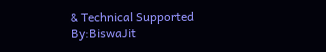& Technical Supported By:BiswaJit